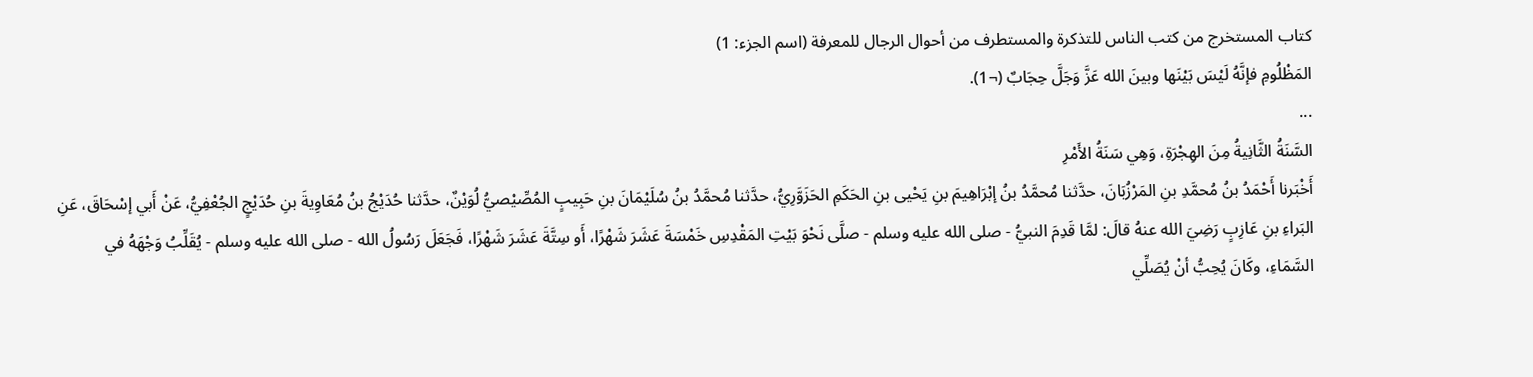كتاب المستخرج من كتب الناس للتذكرة والمستطرف من أحوال الرجال للمعرفة (اسم الجزء: 1)
المَظْلُومِ فإنَّهُ لَيْسَ بَيْنَها وبينَ الله عَزَّ وَجَلَّ حِجَابٌ (¬1).
...
السَّنَةُ الثَّانِيةُ مِنَ الهِجْرَةِ، وَهِي سَنَةُ الأَمْرِ
أَخْبَرنا أَحْمَدُ بنُ مُحمَّدِ بنِ المَرْزُبَانَ، حدَّثنا مُحمَّدُ بنُ إبْرَاهِيمَ بنِ يَحْيى بنِ الحَكَمِ الحَزَوَّرِيُّ، حدَّثنا مُحمَّدُ بنُ سُلَيْمَانَ بنِ حَبِيبٍ المُصِّيْصيُّ لُوَيْنٌ، حدَّثنا حُدَيْجُ بنُ مُعَاوِيةَ بنِ حُدَيْجٍ الجُعْفِيُّ، عَنْ أَبي إسْحَاقَ، عَنِ البَراءِ بنِ عَازِبٍ رَضِيَ الله عنهُ قالَ: لمَّا قَدِمَ النبيُّ - صلى الله عليه وسلم - صلَّى نَحْوَ بَيْتِ المَقْدِسِ خَمْسَةَ عَشَرَ شَهْرًا، أَو سِتَّةَ عَشَرَ شَهْرًا، فَجَعَلَ رَسُولُ الله - صلى الله عليه وسلم - يُقَلِّبُ وَجْهَهُ في السَّمَاءِ، وكَانَ يُحِبُّ أنْ يُصَلِّي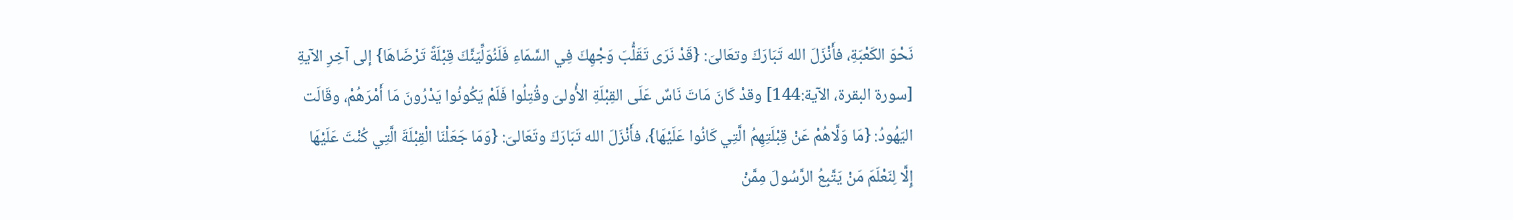نَحْوَ الكَعْبَةِ، فأَنْزَلَ الله تَبَارَكَ وتعَالىَ: {قَدْ نَرَى تَقَلُّبَ وَجْهِكَ فِي السَّمَاءِ فَلَنُوَلِّيَنَّكَ قِبْلَةً تَرْضَاهَا} إلى آخِرِ الآيةِ [سورة البقرة، الآية:144] وقدْ كَانَ مَاتَ نَاسٌ عَلَى القِبْلَةِ الأُولىَ وقُتِلُوا فَلَمْ يَكُونُوا يَدْرُونَ مَا أَمْرَهُمْ، وقَالَت اليَهُودُ: {مَا وَلَّاهُمْ عَنْ قِبْلَتِهِمُ الَّتِي كَانُوا عَلَيْهَا}، فأَنْزَلَ الله تَبَارَكَ وتَعَالىَ: {وَمَا جَعَلْنَا الْقِبْلَةَ الَّتِي كُنْتَ عَلَيْهَا إِلَّا لِنَعْلَمَ مَنْ يَتَّبِعُ الرَّسُولَ مِمَّنْ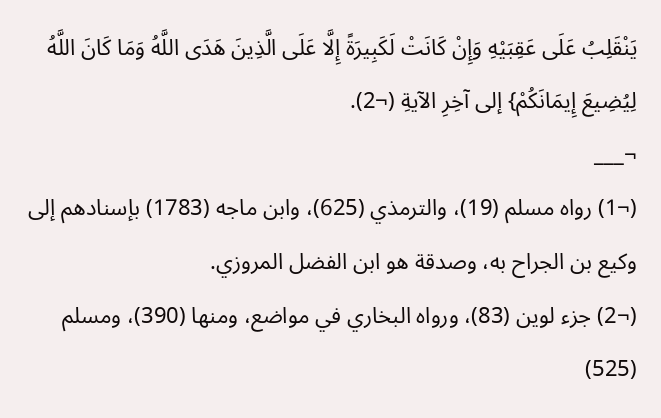يَنْقَلِبُ عَلَى عَقِبَيْهِ وَإِنْ كَانَتْ لَكَبِيرَةً إِلَّا عَلَى الَّذِينَ هَدَى اللَّهُ وَمَا كَانَ اللَّهُ لِيُضِيعَ إِيمَانَكُمْ} إلى آخِرِ الآيةِ (¬2).
¬___
(¬1) رواه مسلم (19)، والترمذي (625)، وابن ماجه (1783) بإسنادهم إلى وكيع بن الجراح به، وصدقة هو ابن الفضل المروزي.
(¬2) جزء لوين (83)، ورواه البخاري في مواضع، ومنها (390)، ومسلم (525)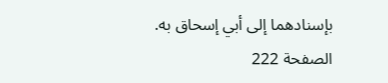بإسنادهما إلى أبي إسحاق به.
الصفحة 222